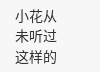小花从未听过这样的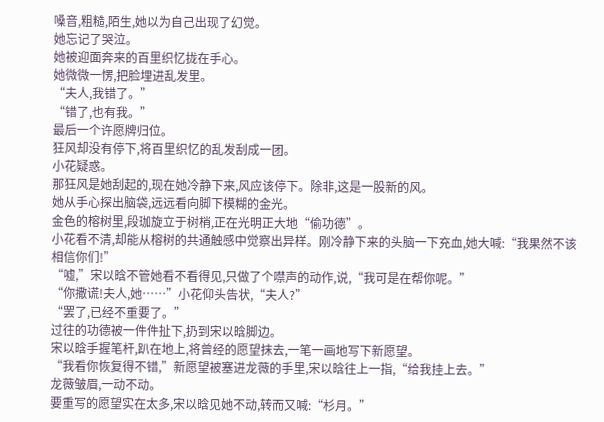嗓音,粗糙,陌生,她以为自己出现了幻觉。
她忘记了哭泣。
她被迎面奔来的百里织忆拢在手心。
她微微一愣,把脸埋进乱发里。
“夫人,我错了。”
“错了,也有我。”
最后一个许愿牌归位。
狂风却没有停下,将百里织忆的乱发刮成一团。
小花疑惑。
那狂风是她刮起的,现在她冷静下来,风应该停下。除非,这是一股新的风。
她从手心探出脑袋,远远看向脚下模糊的金光。
金色的榕树里,段珈旋立于树梢,正在光明正大地“偷功德”。
小花看不清,却能从榕树的共通触感中觉察出异样。刚冷静下来的头脑一下充血,她大喊:“我果然不该相信你们!”
“嘘,”宋以晗不管她看不看得见,只做了个噤声的动作,说,“我可是在帮你呢。”
“你撒谎!夫人,她……”小花仰头告状,“夫人?”
“罢了,已经不重要了。”
过往的功德被一件件扯下,扔到宋以晗脚边。
宋以晗手握笔杆,趴在地上,将曾经的愿望抹去,一笔一画地写下新愿望。
“我看你恢复得不错,”新愿望被塞进龙薇的手里,宋以晗往上一指,“给我挂上去。”
龙薇皱眉,一动不动。
要重写的愿望实在太多,宋以晗见她不动,转而又喊:“杉月。”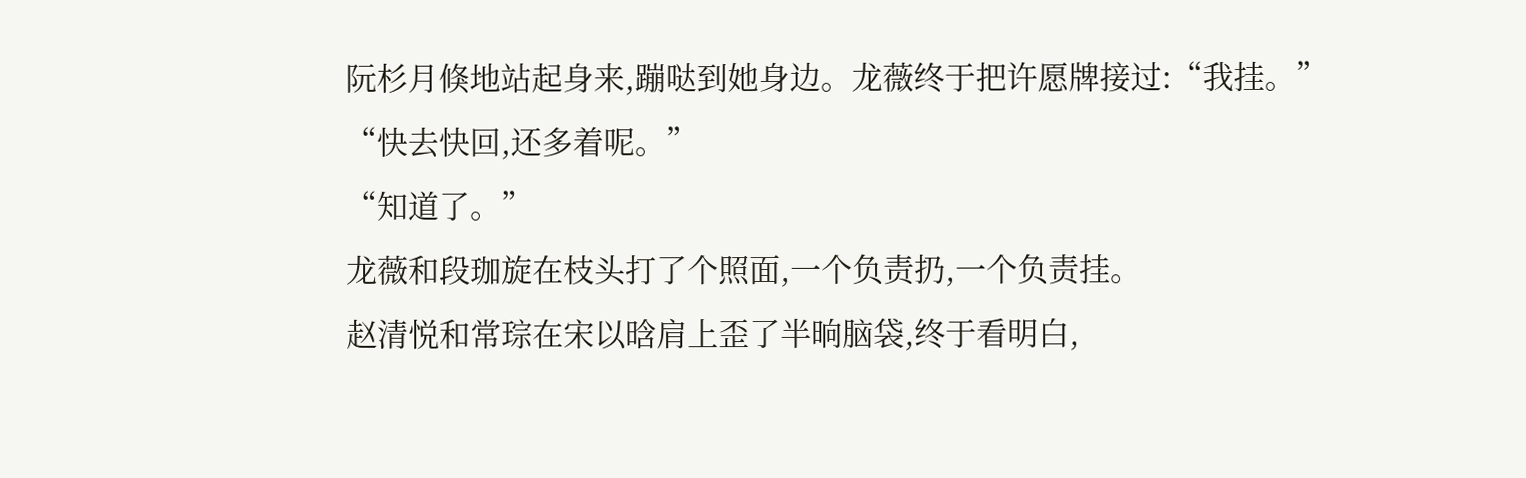阮杉月倏地站起身来,蹦哒到她身边。龙薇终于把许愿牌接过:“我挂。”
“快去快回,还多着呢。”
“知道了。”
龙薇和段珈旋在枝头打了个照面,一个负责扔,一个负责挂。
赵清悦和常琮在宋以晗肩上歪了半晌脑袋,终于看明白,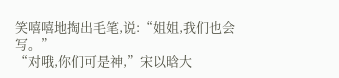笑嘻嘻地掏出毛笔,说:“姐姐,我们也会写。”
“对哦,你们可是神,”宋以晗大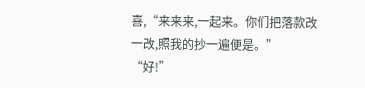喜,“来来来,一起来。你们把落款改一改,照我的抄一遍便是。”
“好!”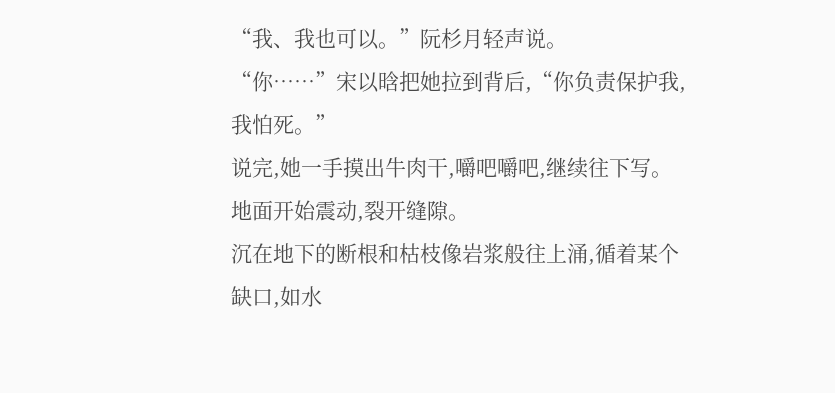“我、我也可以。”阮杉月轻声说。
“你……”宋以晗把她拉到背后,“你负责保护我,我怕死。”
说完,她一手摸出牛肉干,嚼吧嚼吧,继续往下写。
地面开始震动,裂开缝隙。
沉在地下的断根和枯枝像岩浆般往上涌,循着某个缺口,如水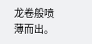龙卷般喷薄而出。